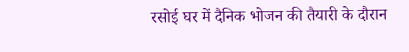रसोई घर में दैनिक भोजन की तैयारी के दौरान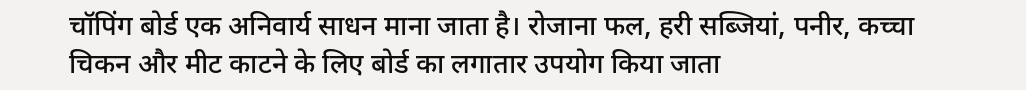चॉपिंग बोर्ड एक अनिवार्य साधन माना जाता है। रोजाना फल, हरी सब्जियां, पनीर, कच्चा चिकन और मीट काटने के लिए बोर्ड का लगातार उपयोग किया जाता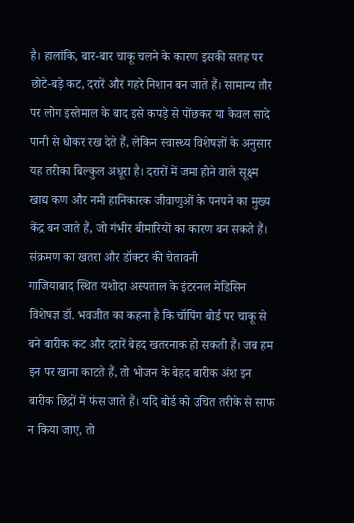है। हालांकि, बार-बार चाकू चलने के कारण इसकी सतह पर छोटे-बड़े कट, दरारें और गहरे निशान बन जाते हैं। सामान्य तौर पर लोग इस्तेमाल के बाद इसे कपड़े से पोंछकर या केवल सादे पानी से धोकर रख देते हैं, लेकिन स्वास्थ्य विशेषज्ञों के अनुसार यह तरीका बिल्कुल अधूरा है। दरारों में जमा होने वाले सूक्ष्म खाद्य कण और नमी हानिकारक जीवाणुओं के पनपने का मुख्य केंद्र बन जाते हैं, जो गंभीर बीमारियों का कारण बन सकते हैं।
संक्रमण का खतरा और डॉक्टर की चेतावनी
गाजियाबाद स्थित यशोदा अस्पताल के इंटरनल मेडिसिन विशेषज्ञ डॉ. भवजीत का कहना है कि चॉपिंग बोर्ड पर चाकू से बने बारीक कट और दरारें बेहद खतरनाक हो सकती हैं। जब हम इन पर खाना काटते हैं, तो भोजन के बेहद बारीक अंश इन बारीक छिद्रों में फंस जाते हैं। यदि बोर्ड को उचित तरीके से साफ न किया जाए, तो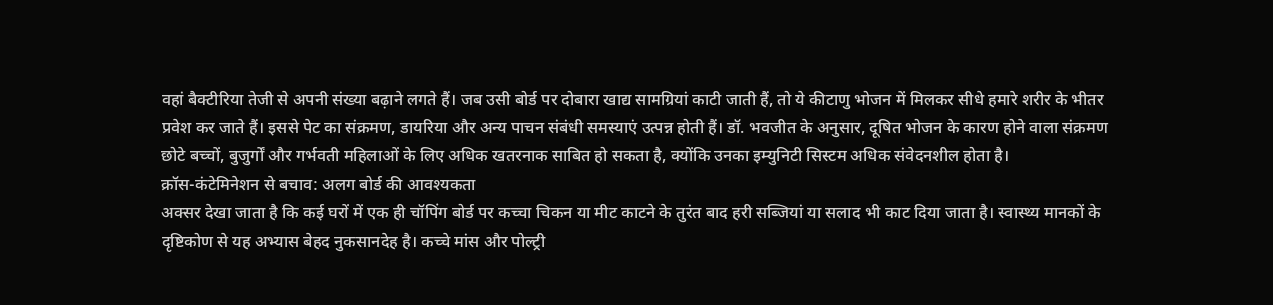वहां बैक्टीरिया तेजी से अपनी संख्या बढ़ाने लगते हैं। जब उसी बोर्ड पर दोबारा खाद्य सामग्रियां काटी जाती हैं, तो ये कीटाणु भोजन में मिलकर सीधे हमारे शरीर के भीतर प्रवेश कर जाते हैं। इससे पेट का संक्रमण, डायरिया और अन्य पाचन संबंधी समस्याएं उत्पन्न होती हैं। डॉ. भवजीत के अनुसार, दूषित भोजन के कारण होने वाला संक्रमण छोटे बच्चों, बुजुर्गों और गर्भवती महिलाओं के लिए अधिक खतरनाक साबित हो सकता है, क्योंकि उनका इम्युनिटी सिस्टम अधिक संवेदनशील होता है।
क्रॉस-कंटेमिनेशन से बचाव: अलग बोर्ड की आवश्यकता
अक्सर देखा जाता है कि कई घरों में एक ही चॉपिंग बोर्ड पर कच्चा चिकन या मीट काटने के तुरंत बाद हरी सब्जियां या सलाद भी काट दिया जाता है। स्वास्थ्य मानकों के दृष्टिकोण से यह अभ्यास बेहद नुकसानदेह है। कच्चे मांस और पोल्ट्री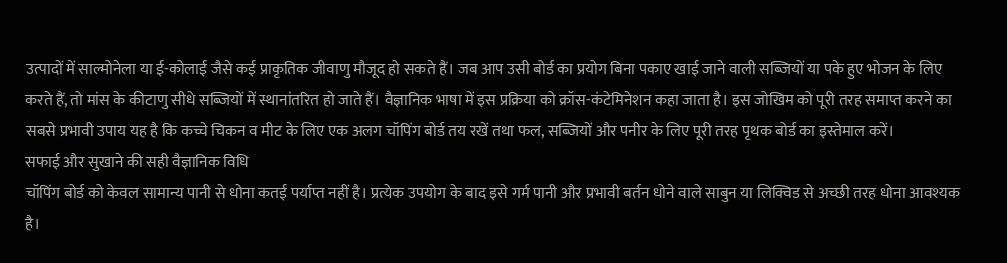उत्पादों में साल्मोनेला या ई-कोलाई जैसे कई प्राकृतिक जीवाणु मौजूद हो सकते हैं। जब आप उसी बोर्ड का प्रयोग बिना पकाए खाई जाने वाली सब्जियों या पके हुए भोजन के लिए करते हैं, तो मांस के कीटाणु सीधे सब्जियों में स्थानांतरित हो जाते हैं। वैज्ञानिक भाषा में इस प्रक्रिया को क्रॉस-कंटेमिनेशन कहा जाता है। इस जोखिम को पूरी तरह समाप्त करने का सबसे प्रभावी उपाय यह है कि कच्चे चिकन व मीट के लिए एक अलग चॉपिंग बोर्ड तय रखें तथा फल, सब्जियों और पनीर के लिए पूरी तरह पृथक बोर्ड का इस्तेमाल करें।
सफाई और सुखाने की सही वैज्ञानिक विधि
चॉपिंग बोर्ड को केवल सामान्य पानी से धोना कतई पर्याप्त नहीं है। प्रत्येक उपयोग के बाद इसे गर्म पानी और प्रभावी बर्तन धोने वाले साबुन या लिक्विड से अच्छी तरह धोना आवश्यक है।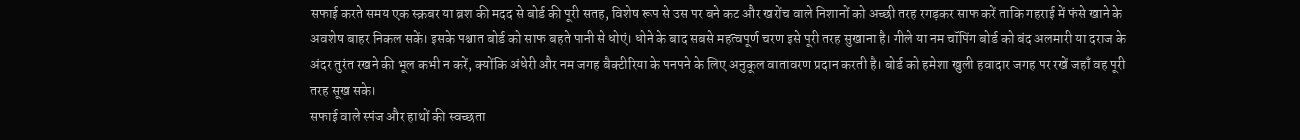सफाई करते समय एक स्क्रबर या ब्रश की मदद से बोर्ड की पूरी सतह, विशेष रूप से उस पर बने कट और खरोंच वाले निशानों को अच्छी तरह रगड़कर साफ करें ताकि गहराई में फंसे खाने के अवशेष बाहर निकल सकें। इसके पश्चात बोर्ड को साफ बहते पानी से धोएं। धोने के बाद सबसे महत्वपूर्ण चरण इसे पूरी तरह सुखाना है। गीले या नम चॉपिंग बोर्ड को बंद अलमारी या दराज के अंदर तुरंत रखने की भूल कभी न करें, क्योंकि अंधेरी और नम जगह बैक्टीरिया के पनपने के लिए अनुकूल वातावरण प्रदान करती है। बोर्ड को हमेशा खुली हवादार जगह पर रखें जहाँ वह पूरी तरह सूख सके।
सफाई वाले स्पंज और हाथों की स्वच्छता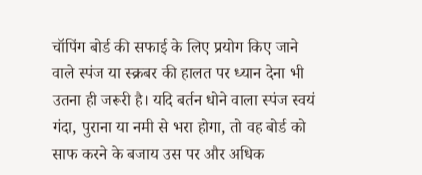चॉपिंग बोर्ड की सफाई के लिए प्रयोग किए जाने वाले स्पंज या स्क्रबर की हालत पर ध्यान देना भी उतना ही जरूरी है। यदि बर्तन धोने वाला स्पंज स्वयं गंदा, पुराना या नमी से भरा होगा, तो वह बोर्ड को साफ करने के बजाय उस पर और अधिक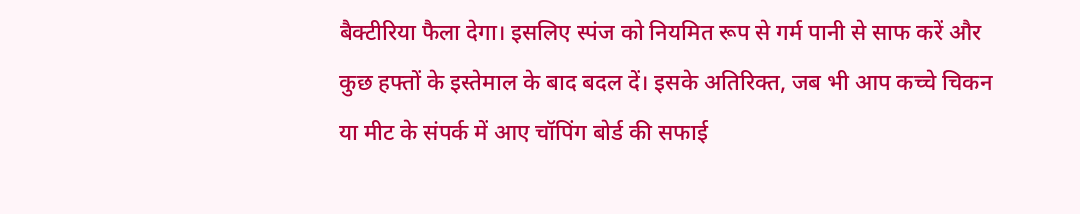बैक्टीरिया फैला देगा। इसलिए स्पंज को नियमित रूप से गर्म पानी से साफ करें और कुछ हफ्तों के इस्तेमाल के बाद बदल दें। इसके अतिरिक्त, जब भी आप कच्चे चिकन या मीट के संपर्क में आए चॉपिंग बोर्ड की सफाई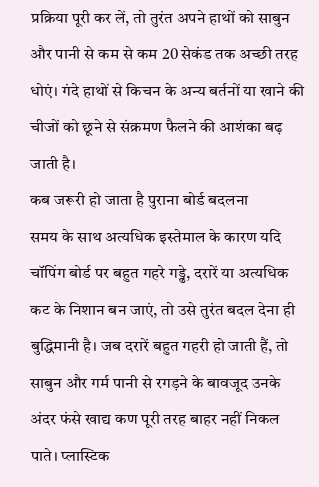प्रक्रिया पूरी कर लें, तो तुरंत अपने हाथों को साबुन और पानी से कम से कम 20 सेकंड तक अच्छी तरह धोएं। गंदे हाथों से किचन के अन्य बर्तनों या खाने की चीजों को छूने से संक्रमण फैलने की आशंका बढ़ जाती है।
कब जरूरी हो जाता है पुराना बोर्ड बदलना
समय के साथ अत्यधिक इस्तेमाल के कारण यदि चॉपिंग बोर्ड पर बहुत गहरे गड्ढे, दरारें या अत्यधिक कट के निशान बन जाएं, तो उसे तुरंत बदल देना ही बुद्धिमानी है। जब दरारें बहुत गहरी हो जाती हैं, तो साबुन और गर्म पानी से रगड़ने के बावजूद उनके अंदर फंसे खाद्य कण पूरी तरह बाहर नहीं निकल पाते। प्लास्टिक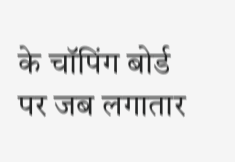के चॉपिंग बोर्ड पर जब लगातार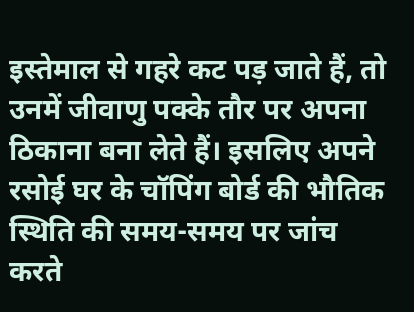इस्तेमाल से गहरे कट पड़ जाते हैं, तो उनमें जीवाणु पक्के तौर पर अपना ठिकाना बना लेते हैं। इसलिए अपने रसोई घर के चॉपिंग बोर्ड की भौतिक स्थिति की समय-समय पर जांच करते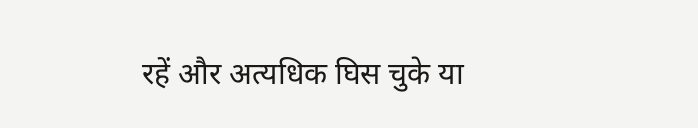रहें और अत्यधिक घिस चुके या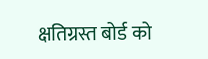क्षतिग्रस्त बोर्ड को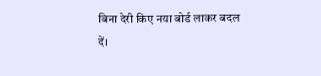बिना देरी किए नया बोर्ड लाकर बदल दें।